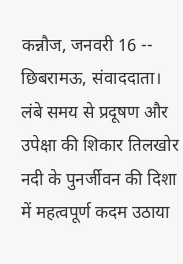कन्नौज, जनवरी 16 -- छिबरामऊ, संवाददाता। लंबे समय से प्रदूषण और उपेक्षा की शिकार तिलखोर नदी के पुनर्जीवन की दिशा में महत्वपूर्ण कदम उठाया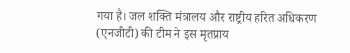गया है। जल शक्ति मंत्रालय और राष्ट्रीय हरित अधिकरण (एनजीटी) की टीम ने इस मृतप्राय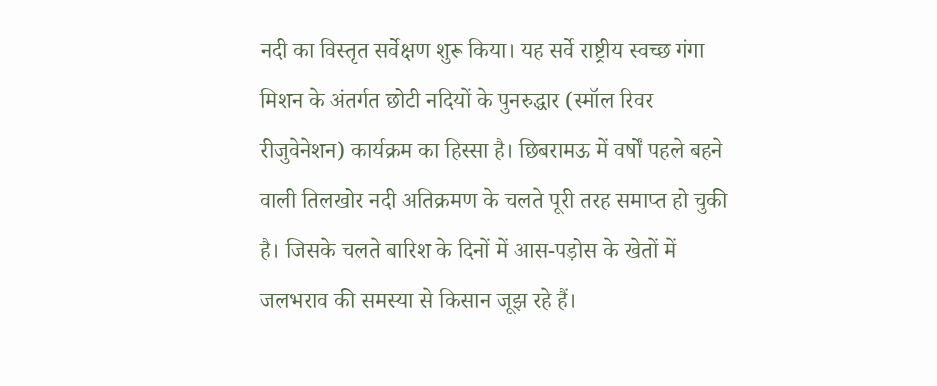नदी का विस्तृत सर्वेक्षण शुरू किया। यह सर्वे राष्ट्रीय स्वच्छ गंगा मिशन के अंतर्गत छोटी नदियों के पुनरुद्धार (स्मॉल रिवर रीजुवेनेशन) कार्यक्रम का हिस्सा है। छिबरामऊ में वर्षों पहले बहने वाली तिलखोर नदी अतिक्रमण के चलते पूरी तरह समाप्त हो चुकी है। जिसके चलते बारिश के दिनों में आस-पड़ोस के खेतों में जलभराव की समस्या से किसान जूझ रहे हैं।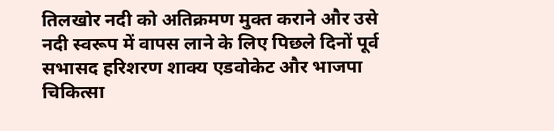तिलखोर नदी को अतिक्रमण मुक्त कराने और उसे नदी स्वरूप में वापस लाने के लिए पिछले दिनों पूर्व सभासद हरिशरण शाक्य एडवोकेट और भाजपा चिकित्सा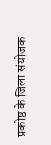प्रकोष्ठ के जिला संयोजक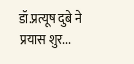डॉ.प्रत्यूष दुबे ने प्रयास शुर...